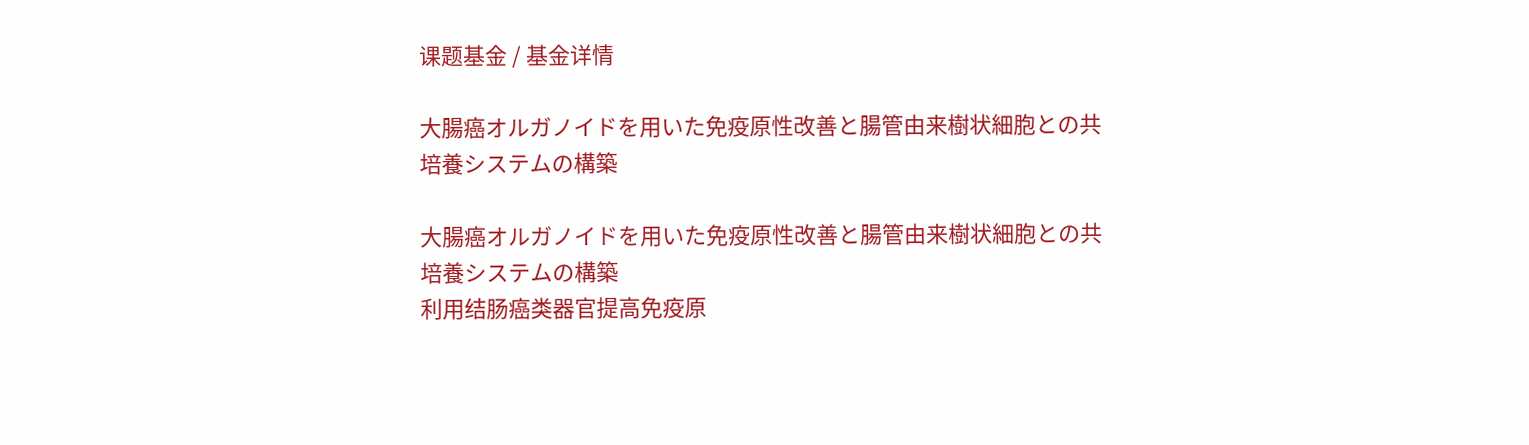课题基金 / 基金详情

大腸癌オルガノイドを用いた免疫原性改善と腸管由来樹状細胞との共培養システムの構築

大腸癌オルガノイドを用いた免疫原性改善と腸管由来樹状細胞との共培養システムの構築
利用结肠癌类器官提高免疫原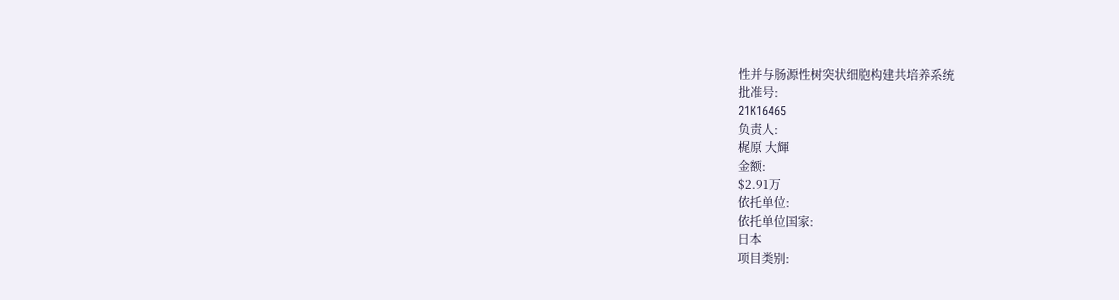性并与肠源性树突状细胞构建共培养系统
批准号:
21K16465
负责人:
梶原 大輝
金额:
$2.91万
依托单位:
依托单位国家:
日本
项目类别: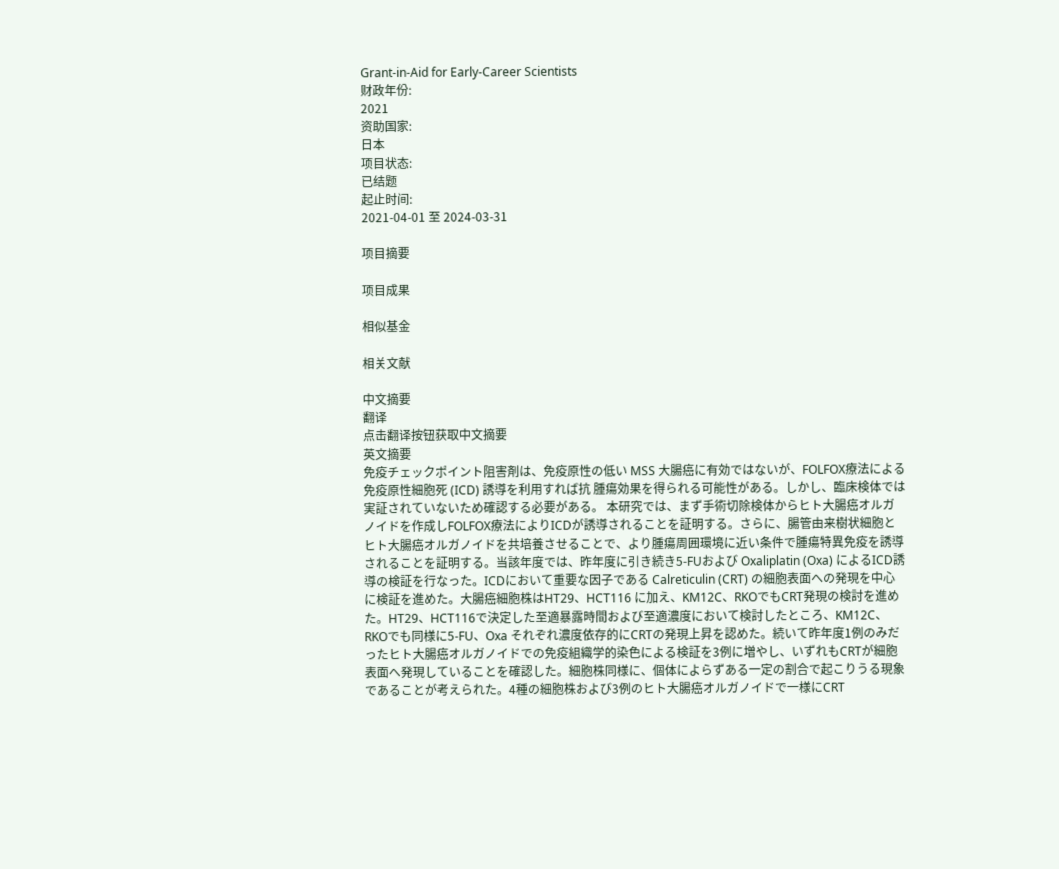Grant-in-Aid for Early-Career Scientists
财政年份:
2021
资助国家:
日本
项目状态:
已结题
起止时间:
2021-04-01 至 2024-03-31

项目摘要

项目成果

相似基金

相关文献

中文摘要
翻译
点击翻译按钮获取中文摘要
英文摘要
免疫チェックポイント阻害剤は、免疫原性の低い MSS 大腸癌に有効ではないが、FOLFOX療法による免疫原性細胞死 (ICD) 誘導を利用すれば抗 腫瘍効果を得られる可能性がある。しかし、臨床検体では実証されていないため確認する必要がある。 本研究では、まず手術切除検体からヒト大腸癌オルガノイドを作成しFOLFOX療法によりICDが誘導されることを証明する。さらに、腸管由来樹状細胞とヒト大腸癌オルガノイドを共培養させることで、より腫瘍周囲環境に近い条件で腫瘍特異免疫を誘導されることを証明する。当該年度では、昨年度に引き続き5-FUおよび Oxaliplatin (Oxa) によるICD誘導の検証を行なった。ICDにおいて重要な因子である Calreticulin (CRT) の細胞表面への発現を中心に検証を進めた。大腸癌細胞株はHT29、HCT116 に加え、KM12C、RKOでもCRT発現の検討を進めた。HT29、HCT116で決定した至適暴露時間および至適濃度において検討したところ、KM12C、RKOでも同様に5-FU、Oxa それぞれ濃度依存的にCRTの発現上昇を認めた。続いて昨年度1例のみだったヒト大腸癌オルガノイドでの免疫組織学的染色による検証を3例に増やし、いずれもCRTが細胞表面へ発現していることを確認した。細胞株同様に、個体によらずある一定の割合で起こりうる現象であることが考えられた。4種の細胞株および3例のヒト大腸癌オルガノイドで一様にCRT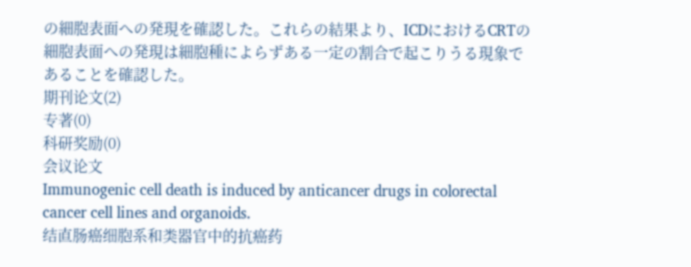の細胞表面への発現を確認した。これらの結果より、ICDにおけるCRTの細胞表面への発現は細胞種によらずある一定の割合で起こりうる現象であることを確認した。
期刊论文(2)
专著(0)
科研奖励(0)
会议论文
Immunogenic cell death is induced by anticancer drugs in colorectal cancer cell lines and organoids.
结直肠癌细胞系和类器官中的抗癌药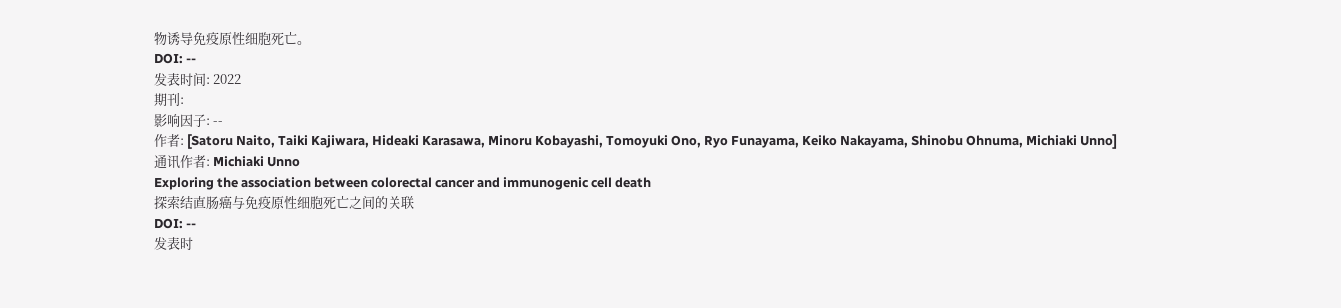物诱导免疫原性细胞死亡。
DOI: --
发表时间: 2022
期刊:
影响因子: --
作者: [Satoru Naito, Taiki Kajiwara, Hideaki Karasawa, Minoru Kobayashi, Tomoyuki Ono, Ryo Funayama, Keiko Nakayama, Shinobu Ohnuma, Michiaki Unno]
通讯作者: Michiaki Unno
Exploring the association between colorectal cancer and immunogenic cell death
探索结直肠癌与免疫原性细胞死亡之间的关联
DOI: --
发表时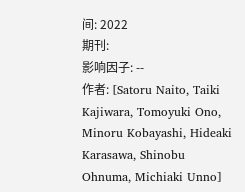间: 2022
期刊:
影响因子: --
作者: [Satoru Naito, Taiki Kajiwara, Tomoyuki Ono, Minoru Kobayashi, Hideaki Karasawa, Shinobu Ohnuma, Michiaki Unno]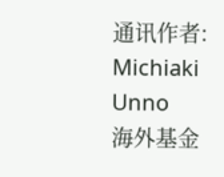通讯作者: Michiaki Unno
海外基金